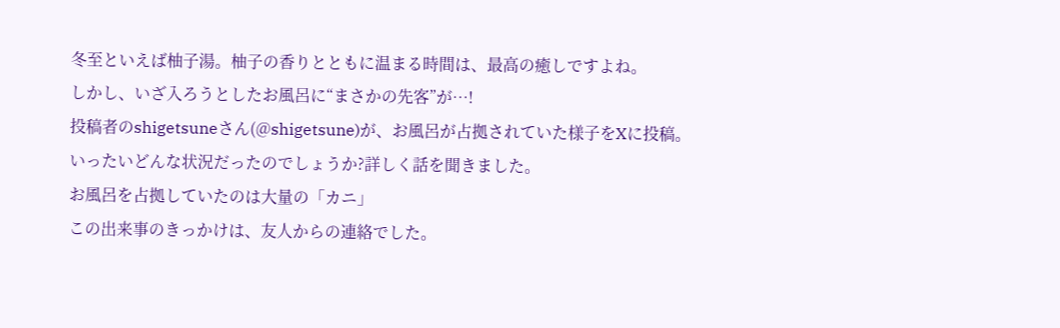冬至といえば柚子湯。柚子の香りとともに温まる時間は、最高の癒しですよね。
しかし、いざ入ろうとしたお風呂に“まさかの先客”が…!
投稿者のshigetsuneさん(@shigetsune)が、お風呂が占拠されていた様子をXに投稿。
いったいどんな状況だったのでしょうか?詳しく話を聞きました。
お風呂を占拠していたのは大量の「カニ」
この出来事のきっかけは、友人からの連絡でした。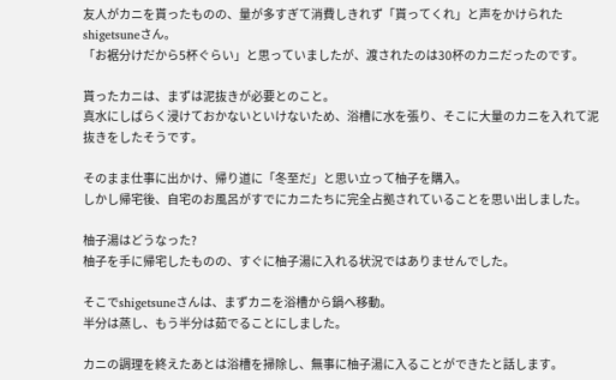友人がカニを貰ったものの、量が多すぎて消費しきれず「貰ってくれ」と声をかけられたshigetsuneさん。
「お裾分けだから5杯ぐらい」と思っていましたが、渡されたのは30杯のカニだったのです。

貰ったカニは、まずは泥抜きが必要とのこと。
真水にしばらく浸けておかないといけないため、浴槽に水を張り、そこに大量のカニを入れて泥抜きをしたそうです。

そのまま仕事に出かけ、帰り道に「冬至だ」と思い立って柚子を購入。
しかし帰宅後、自宅のお風呂がすでにカニたちに完全占拠されていることを思い出しました。

柚子湯はどうなった?
柚子を手に帰宅したものの、すぐに柚子湯に入れる状況ではありませんでした。

そこでshigetsuneさんは、まずカニを浴槽から鍋へ移動。
半分は蒸し、もう半分は茹でることにしました。

カニの調理を終えたあとは浴槽を掃除し、無事に柚子湯に入ることができたと話します。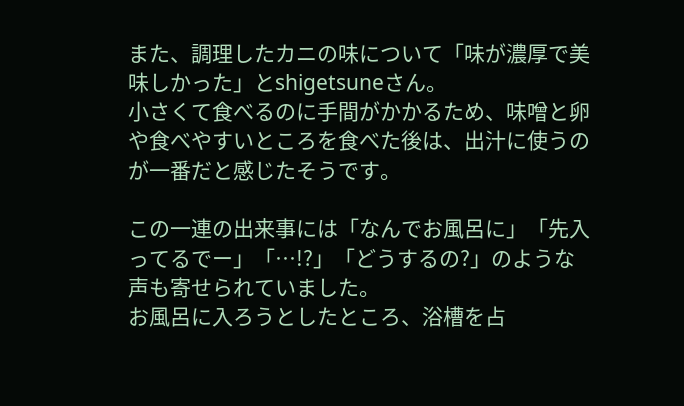また、調理したカニの味について「味が濃厚で美味しかった」とshigetsuneさん。
小さくて食べるのに手間がかかるため、味噌と卵や食べやすいところを食べた後は、出汁に使うのが一番だと感じたそうです。

この一連の出来事には「なんでお風呂に」「先入ってるでー」「…!?」「どうするの?」のような声も寄せられていました。
お風呂に入ろうとしたところ、浴槽を占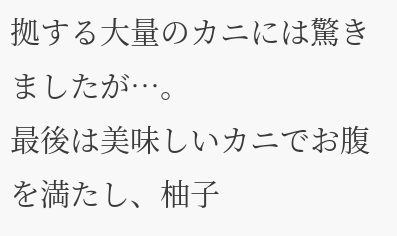拠する大量のカニには驚きましたが…。
最後は美味しいカニでお腹を満たし、柚子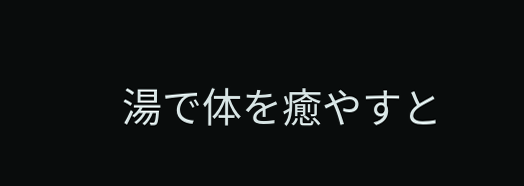湯で体を癒やすと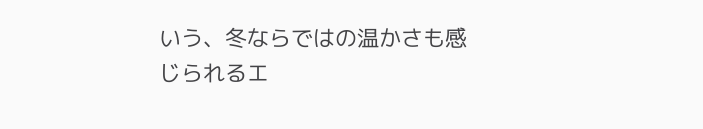いう、冬ならではの温かさも感じられるエ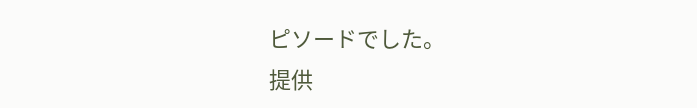ピソードでした。
提供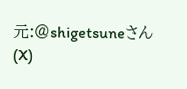元:@shigetsuneさん(X)